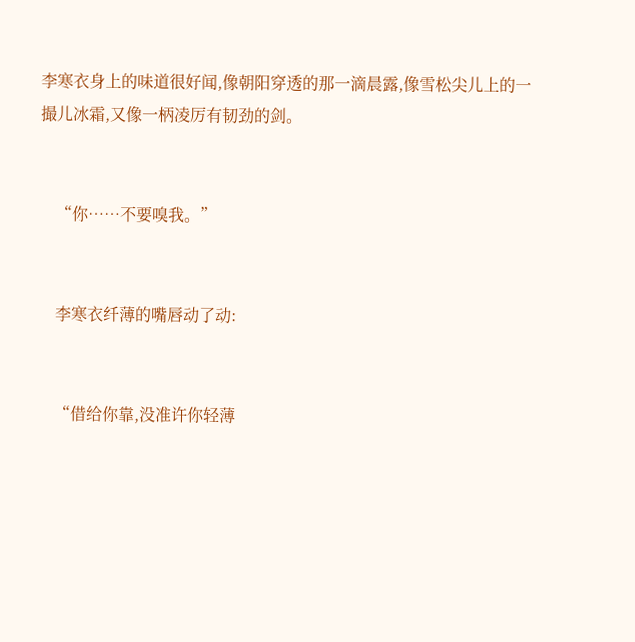李寒衣身上的味道很好闻,像朝阳穿透的那一滴晨露,像雪松尖儿上的一撮儿冰霜,又像一柄凌厉有韧劲的剑。


    “你……不要嗅我。”


    李寒衣纤薄的嘴唇动了动:


    “借给你靠,没准许你轻薄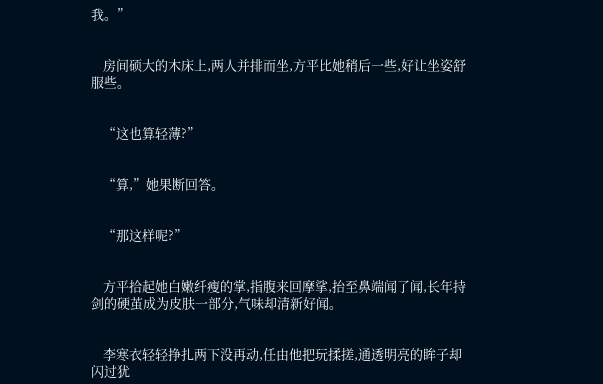我。”


    房间硕大的木床上,两人并排而坐,方平比她稍后一些,好让坐姿舒服些。


    “这也算轻薄?”


    “算,”她果断回答。


    “那这样呢?”


    方平拾起她白嫩纤瘦的掌,指腹来回摩挲,抬至鼻端闻了闻,长年持剑的硬茧成为皮肤一部分,气味却清新好闻。


    李寒衣轻轻挣扎两下没再动,任由他把玩揉搓,通透明亮的眸子却闪过犹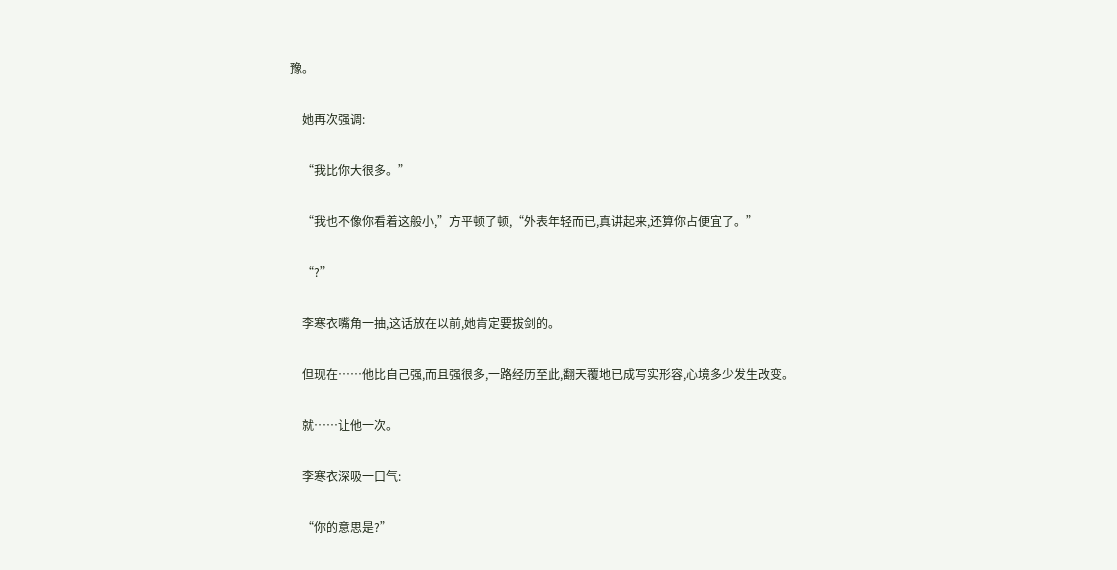豫。


    她再次强调:


    “我比你大很多。”


    “我也不像你看着这般小,”方平顿了顿,“外表年轻而已,真讲起来,还算你占便宜了。”


    “?”


    李寒衣嘴角一抽,这话放在以前,她肯定要拔剑的。


    但现在……他比自己强,而且强很多,一路经历至此,翻天覆地已成写实形容,心境多少发生改变。


    就……让他一次。


    李寒衣深吸一口气:


    “你的意思是?”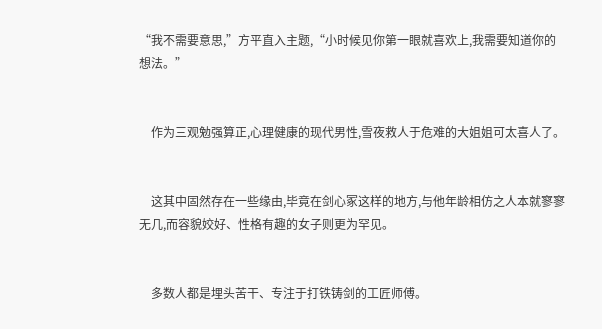“我不需要意思,”方平直入主题,“小时候见你第一眼就喜欢上,我需要知道你的想法。”


    作为三观勉强算正,心理健康的现代男性,雪夜救人于危难的大姐姐可太喜人了。


    这其中固然存在一些缘由,毕竟在剑心冢这样的地方,与他年龄相仿之人本就寥寥无几,而容貌姣好、性格有趣的女子则更为罕见。


    多数人都是埋头苦干、专注于打铁铸剑的工匠师傅。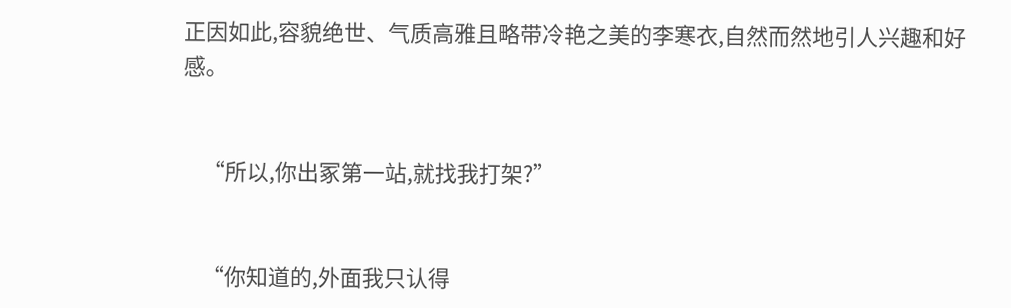正因如此,容貌绝世、气质高雅且略带冷艳之美的李寒衣,自然而然地引人兴趣和好感。


    “所以,你出冢第一站,就找我打架?”


    “你知道的,外面我只认得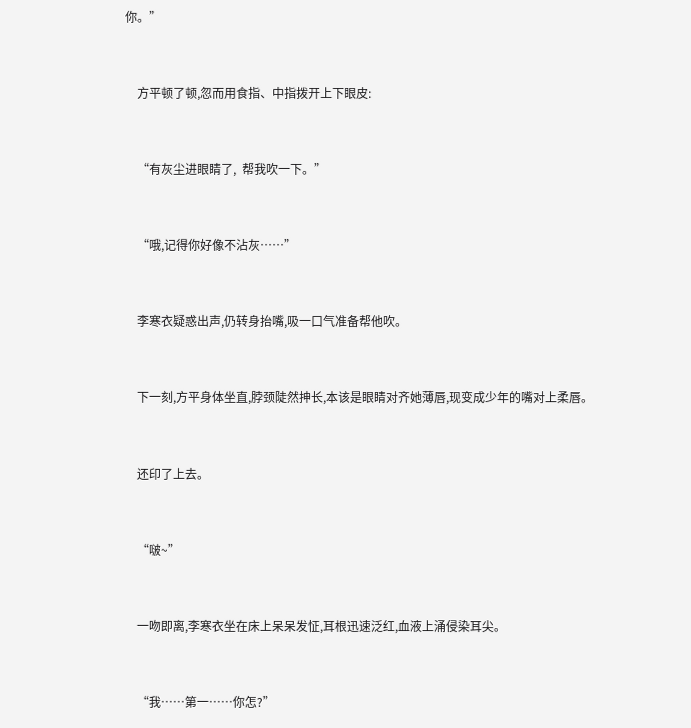你。”


    方平顿了顿,忽而用食指、中指拨开上下眼皮:


    “有灰尘进眼睛了,  帮我吹一下。”


    “哦,记得你好像不沾灰……”


    李寒衣疑惑出声,仍转身抬嘴,吸一口气准备帮他吹。


    下一刻,方平身体坐直,脖颈陡然抻长,本该是眼睛对齐她薄唇,现变成少年的嘴对上柔唇。


    还印了上去。


    “啵~”


    一吻即离,李寒衣坐在床上呆呆发怔,耳根迅速泛红,血液上涌侵染耳尖。


    “我……第一……你怎?”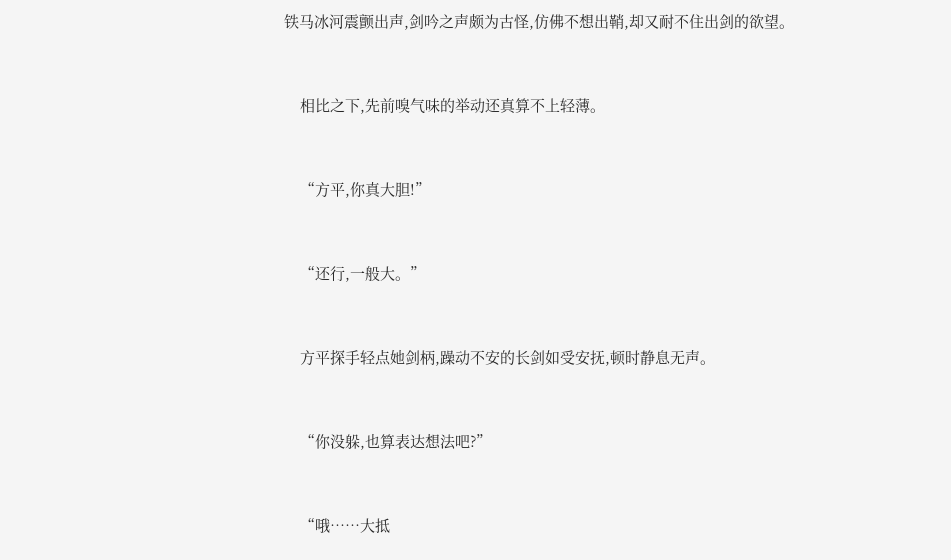铁马冰河震颤出声,剑吟之声颇为古怪,仿佛不想出鞘,却又耐不住出剑的欲望。


    相比之下,先前嗅气味的举动还真算不上轻薄。


    “方平,你真大胆!”


    “还行,一般大。”


    方平探手轻点她剑柄,躁动不安的长剑如受安抚,顿时静息无声。


    “你没躲,也算表达想法吧?”


    “哦……大抵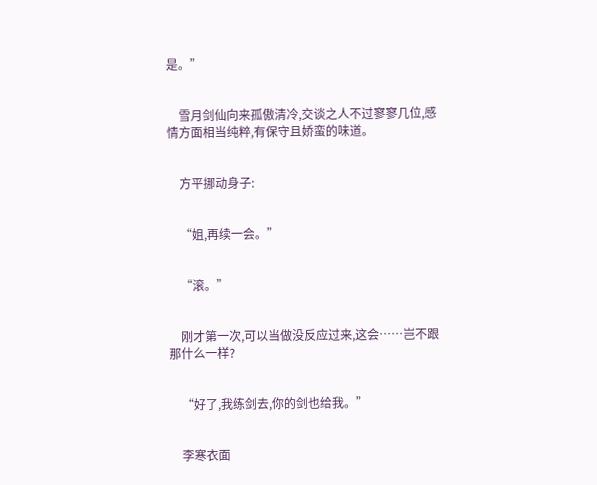是。”


    雪月剑仙向来孤傲清冷,交谈之人不过寥寥几位,感情方面相当纯粹,有保守且娇蛮的味道。


    方平挪动身子:


    “姐,再续一会。”


    “滚。”


    刚才第一次,可以当做没反应过来,这会……岂不跟那什么一样?


    “好了,我练剑去,你的剑也给我。”


    李寒衣面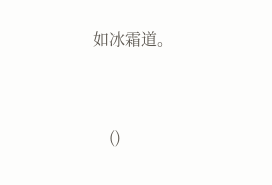如冰霜道。


    ()